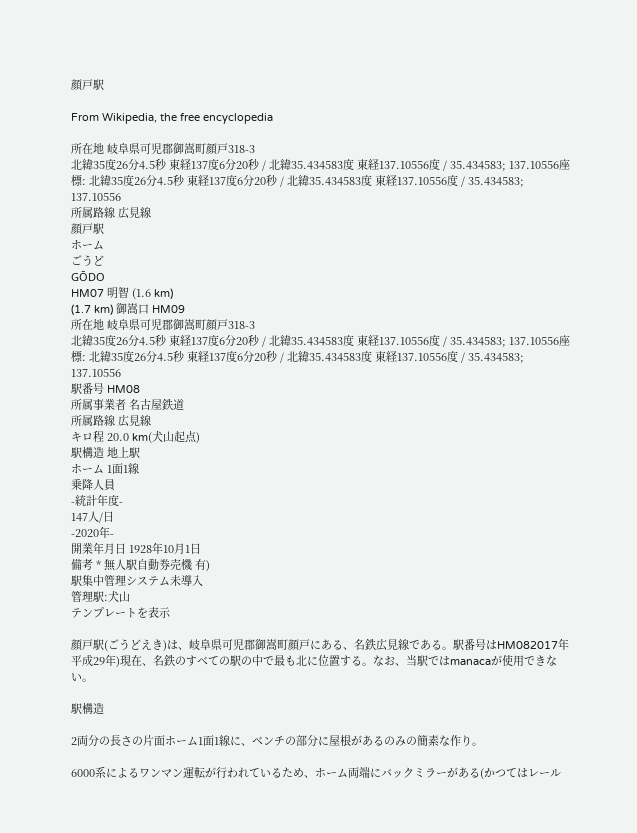顔戸駅

From Wikipedia, the free encyclopedia

所在地 岐阜県可児郡御嵩町顔戸318-3
北緯35度26分4.5秒 東経137度6分20秒 / 北緯35.434583度 東経137.10556度 / 35.434583; 137.10556座標: 北緯35度26分4.5秒 東経137度6分20秒 / 北緯35.434583度 東経137.10556度 / 35.434583; 137.10556
所属路線 広見線
顔戸駅
ホーム
ごうど
GŌDO
HM07 明智 (1.6 km)
(1.7 km) 御嵩口 HM09
所在地 岐阜県可児郡御嵩町顔戸318-3
北緯35度26分4.5秒 東経137度6分20秒 / 北緯35.434583度 東経137.10556度 / 35.434583; 137.10556座標: 北緯35度26分4.5秒 東経137度6分20秒 / 北緯35.434583度 東経137.10556度 / 35.434583; 137.10556
駅番号 HM08
所属事業者 名古屋鉄道
所属路線 広見線
キロ程 20.0 km(犬山起点)
駅構造 地上駅
ホーム 1面1線
乗降人員
-統計年度-
147人/日
-2020年-
開業年月日 1928年10月1日
備考 * 無人駅自動券売機 有)
駅集中管理システム未導入
管理駅:犬山
テンプレートを表示

顔戸駅(ごうどえき)は、岐阜県可児郡御嵩町顔戸にある、名鉄広見線である。駅番号はHM082017年平成29年)現在、名鉄のすべての駅の中で最も北に位置する。なお、当駅ではmanacaが使用できない。

駅構造

2両分の長さの片面ホーム1面1線に、ベンチの部分に屋根があるのみの簡素な作り。

6000系によるワンマン運転が行われているため、ホーム両端にバックミラーがある(かつてはレール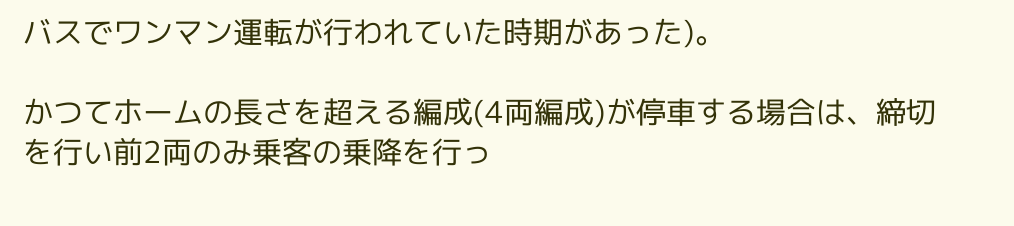バスでワンマン運転が行われていた時期があった)。

かつてホームの長さを超える編成(4両編成)が停車する場合は、締切を行い前2両のみ乗客の乗降を行っ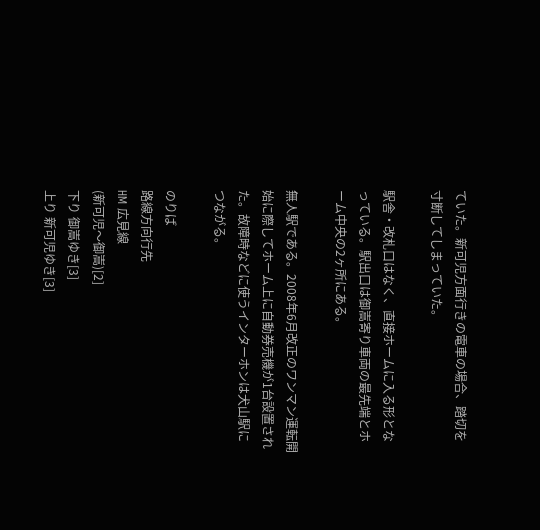ていた。新可児方面行きの電車の場合、踏切を寸断してしまっていた。

駅舎・改札口はなく、直接ホームに入る形となっている。駅出口は御嵩寄り車両の最先端とホーム中央の2ヶ所にある。

無人駅である。2008年6月改正のワンマン運転開始に際してホーム上に自動券売機が1台設置された。故障時などに使うインターホンは犬山駅につながる。

のりば
路線方向行先
HM 広見線
(新可児〜御嵩)[2]
下り 御嵩ゆき[3]
上り 新可児ゆき[3]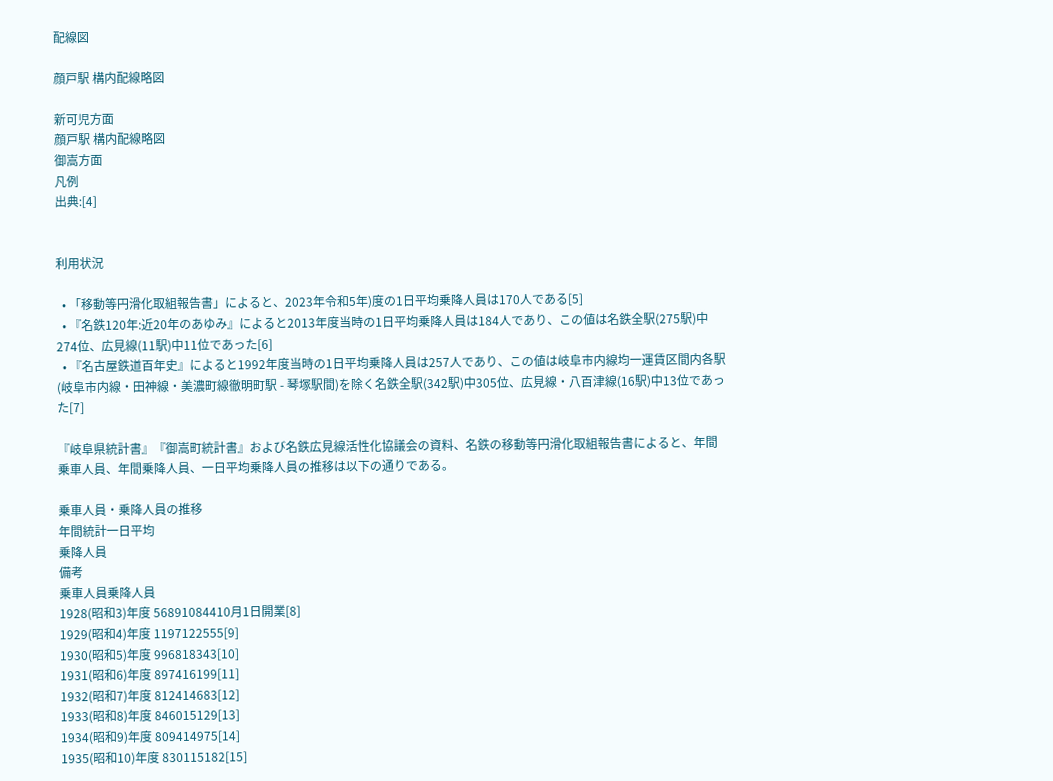配線図

顔戸駅 構内配線略図

新可児方面
顔戸駅 構内配線略図
御嵩方面
凡例
出典:[4]


利用状況

  • 「移動等円滑化取組報告書」によると、2023年令和5年)度の1日平均乗降人員は170人である[5]
  • 『名鉄120年:近20年のあゆみ』によると2013年度当時の1日平均乗降人員は184人であり、この値は名鉄全駅(275駅)中274位、広見線(11駅)中11位であった[6]
  • 『名古屋鉄道百年史』によると1992年度当時の1日平均乗降人員は257人であり、この値は岐阜市内線均一運賃区間内各駅(岐阜市内線・田神線・美濃町線徹明町駅 - 琴塚駅間)を除く名鉄全駅(342駅)中305位、広見線・八百津線(16駅)中13位であった[7]

『岐阜県統計書』『御嵩町統計書』および名鉄広見線活性化協議会の資料、名鉄の移動等円滑化取組報告書によると、年間乗車人員、年間乗降人員、一日平均乗降人員の推移は以下の通りである。

乗車人員・乗降人員の推移
年間統計一日平均
乗降人員
備考
乗車人員乗降人員
1928(昭和3)年度 56891084410月1日開業[8]
1929(昭和4)年度 1197122555[9]
1930(昭和5)年度 996818343[10]
1931(昭和6)年度 897416199[11]
1932(昭和7)年度 812414683[12]
1933(昭和8)年度 846015129[13]
1934(昭和9)年度 809414975[14]
1935(昭和10)年度 830115182[15]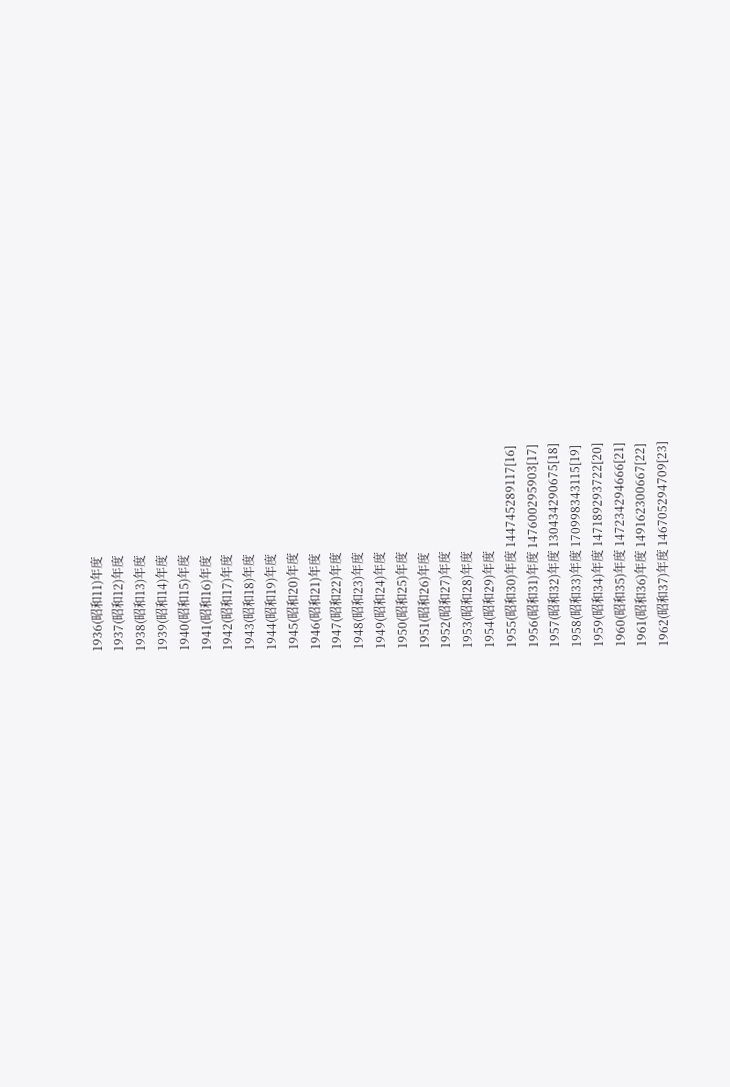1936(昭和11)年度
1937(昭和12)年度
1938(昭和13)年度
1939(昭和14)年度
1940(昭和15)年度
1941(昭和16)年度
1942(昭和17)年度
1943(昭和18)年度
1944(昭和19)年度
1945(昭和20)年度
1946(昭和21)年度
1947(昭和22)年度
1948(昭和23)年度
1949(昭和24)年度
1950(昭和25)年度
1951(昭和26)年度
1952(昭和27)年度
1953(昭和28)年度
1954(昭和29)年度
1955(昭和30)年度 144745289117[16]
1956(昭和31)年度 147600295903[17]
1957(昭和32)年度 130434290675[18]
1958(昭和33)年度 170998343115[19]
1959(昭和34)年度 147189293722[20]
1960(昭和35)年度 147234294666[21]
1961(昭和36)年度 149162300667[22]
1962(昭和37)年度 146705294709[23]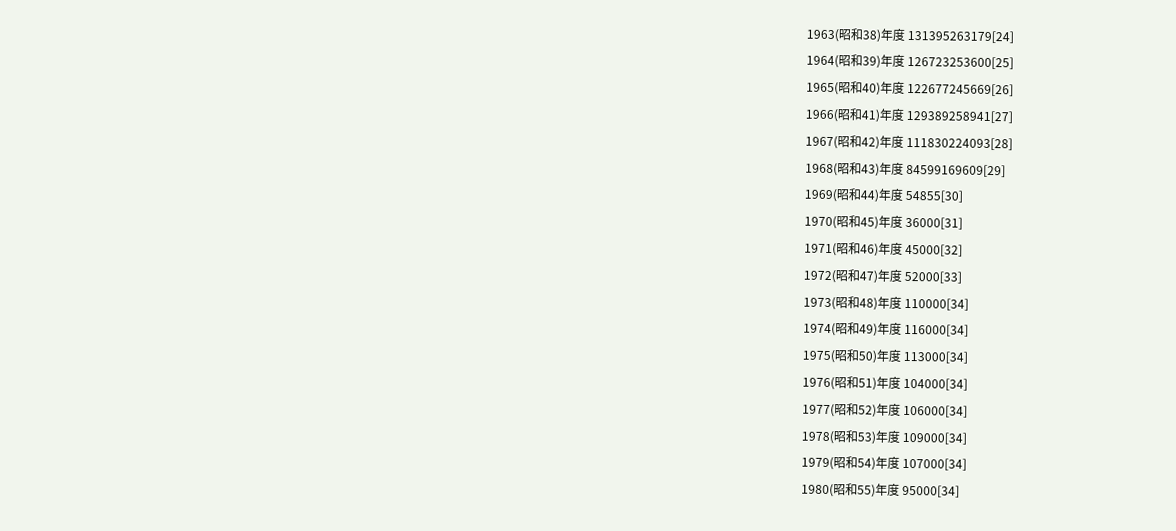1963(昭和38)年度 131395263179[24]
1964(昭和39)年度 126723253600[25]
1965(昭和40)年度 122677245669[26]
1966(昭和41)年度 129389258941[27]
1967(昭和42)年度 111830224093[28]
1968(昭和43)年度 84599169609[29]
1969(昭和44)年度 54855[30]
1970(昭和45)年度 36000[31]
1971(昭和46)年度 45000[32]
1972(昭和47)年度 52000[33]
1973(昭和48)年度 110000[34]
1974(昭和49)年度 116000[34]
1975(昭和50)年度 113000[34]
1976(昭和51)年度 104000[34]
1977(昭和52)年度 106000[34]
1978(昭和53)年度 109000[34]
1979(昭和54)年度 107000[34]
1980(昭和55)年度 95000[34]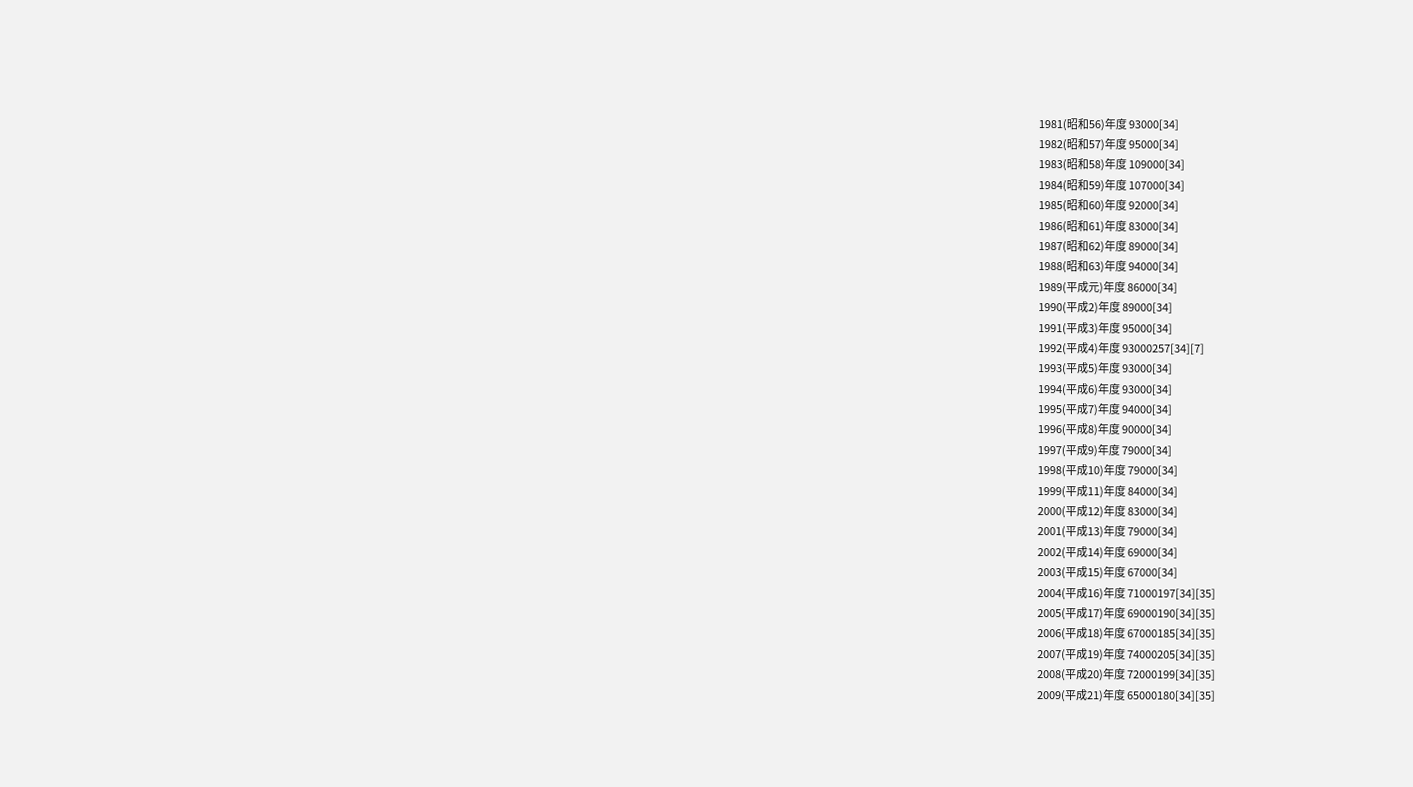1981(昭和56)年度 93000[34]
1982(昭和57)年度 95000[34]
1983(昭和58)年度 109000[34]
1984(昭和59)年度 107000[34]
1985(昭和60)年度 92000[34]
1986(昭和61)年度 83000[34]
1987(昭和62)年度 89000[34]
1988(昭和63)年度 94000[34]
1989(平成元)年度 86000[34]
1990(平成2)年度 89000[34]
1991(平成3)年度 95000[34]
1992(平成4)年度 93000257[34][7]
1993(平成5)年度 93000[34]
1994(平成6)年度 93000[34]
1995(平成7)年度 94000[34]
1996(平成8)年度 90000[34]
1997(平成9)年度 79000[34]
1998(平成10)年度 79000[34]
1999(平成11)年度 84000[34]
2000(平成12)年度 83000[34]
2001(平成13)年度 79000[34]
2002(平成14)年度 69000[34]
2003(平成15)年度 67000[34]
2004(平成16)年度 71000197[34][35]
2005(平成17)年度 69000190[34][35]
2006(平成18)年度 67000185[34][35]
2007(平成19)年度 74000205[34][35]
2008(平成20)年度 72000199[34][35]
2009(平成21)年度 65000180[34][35]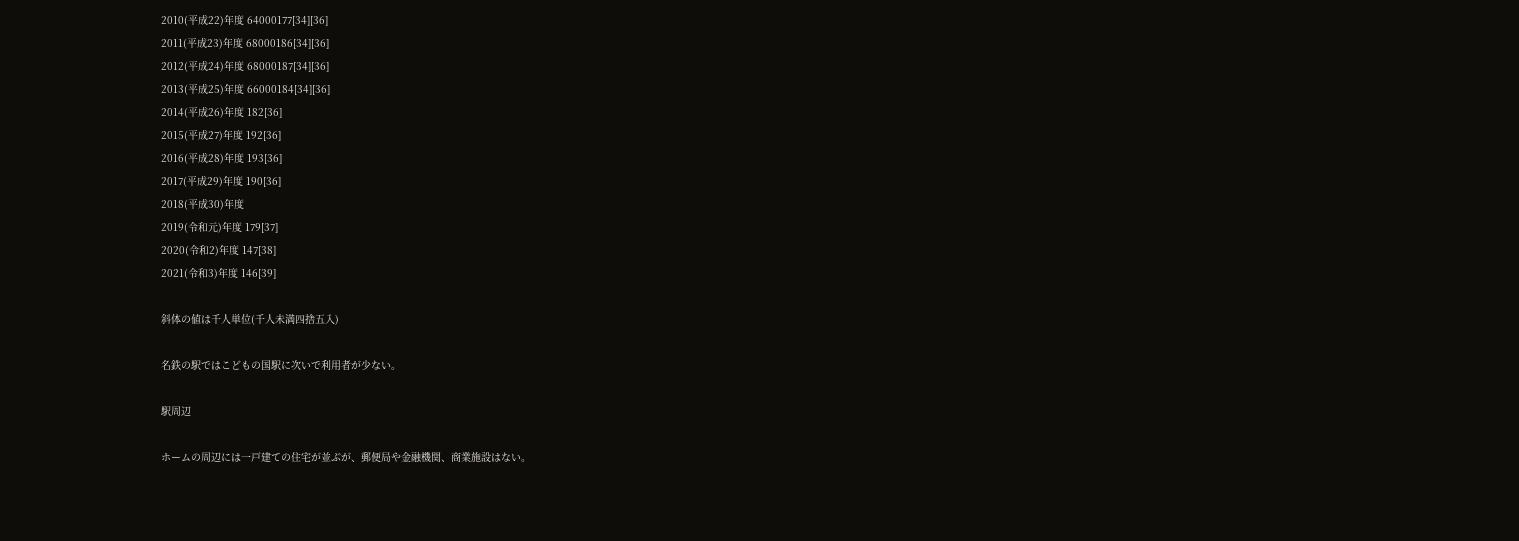2010(平成22)年度 64000177[34][36]
2011(平成23)年度 68000186[34][36]
2012(平成24)年度 68000187[34][36]
2013(平成25)年度 66000184[34][36]
2014(平成26)年度 182[36]
2015(平成27)年度 192[36]
2016(平成28)年度 193[36]
2017(平成29)年度 190[36]
2018(平成30)年度
2019(令和元)年度 179[37]
2020(令和2)年度 147[38]
2021(令和3)年度 146[39]

斜体の値は千人単位(千人未満四捨五入)

名鉄の駅ではこどもの国駅に次いで利用者が少ない。

駅周辺

ホームの周辺には一戸建ての住宅が並ぶが、郵便局や金融機関、商業施設はない。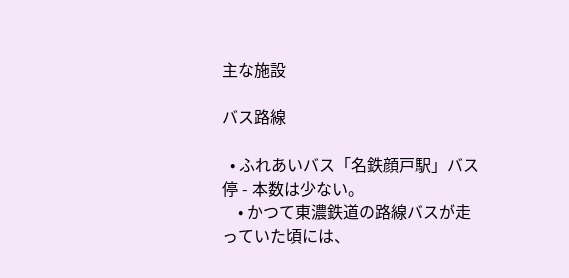主な施設

バス路線

  • ふれあいバス「名鉄顔戸駅」バス停 - 本数は少ない。
    • かつて東濃鉄道の路線バスが走っていた頃には、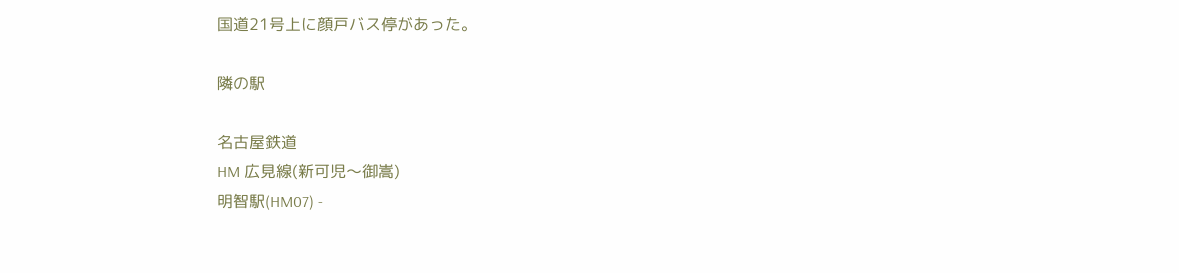国道21号上に顔戸バス停があった。

隣の駅

名古屋鉄道
HM 広見線(新可児〜御嵩)
明智駅(HM07) -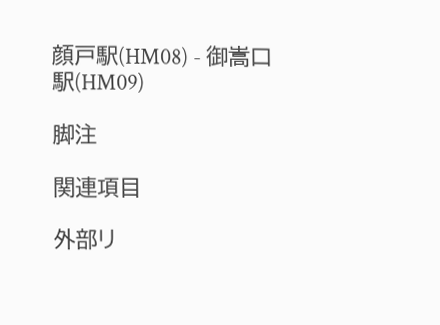顔戸駅(HM08) - 御嵩口駅(HM09)

脚注

関連項目

外部リ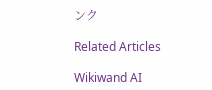ンク

Related Articles

Wikiwand AI